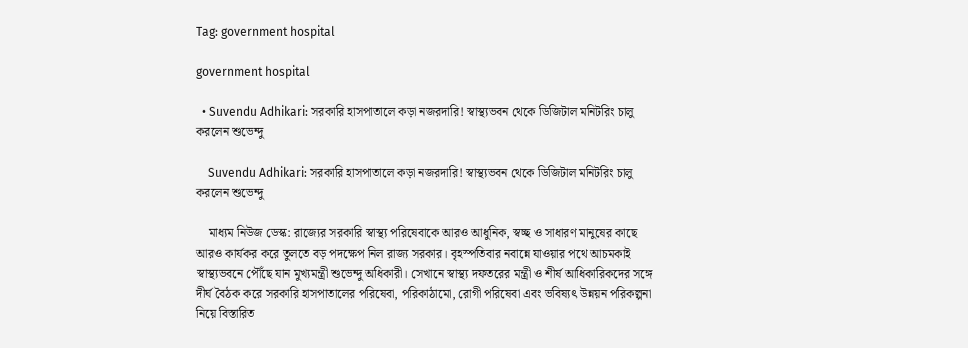Tag: government hospital

government hospital

  • Suvendu Adhikari: সরকারি হাসপাতালে কড়া নজরদারি! স্বাস্থ্যভবন থেকে ডিজিটাল মনিটরিং চালু করলেন শুভেন্দু

    Suvendu Adhikari: সরকারি হাসপাতালে কড়া নজরদারি! স্বাস্থ্যভবন থেকে ডিজিটাল মনিটরিং চালু করলেন শুভেন্দু

    মাধ্যম নিউজ ডেস্ক: রাজ্যের সরকারি স্বাস্থ্য পরিষেবাকে আরও আধুনিক, স্বচ্ছ ও সাধারণ মানুষের কাছে আরও কার্যকর করে তুলতে বড় পদক্ষেপ নিল রাজ্য সরকার। বৃহস্পতিবার নবান্নে যাওয়ার পথে আচমকাই স্বাস্থ্যভবনে পৌঁছে যান মুখ্যমন্ত্রী শুভেন্দু অধিকারী। সেখানে স্বাস্থ্য দফতরের মন্ত্রী ও শীর্ষ আধিকারিকদের সঙ্গে দীর্ঘ বৈঠক করে সরকারি হাসপাতালের পরিষেবা, পরিকাঠামো, রোগী পরিষেবা এবং ভবিষ্যৎ উন্নয়ন পরিকল্পনা নিয়ে বিস্তারিত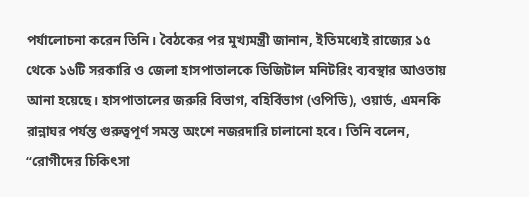পর্যালোচনা করেন তিনি। বৈঠকের পর মুখ্যমন্ত্রী জানান, ইতিমধ্যেই রাজ্যের ১৫ থেকে ১৬টি সরকারি ও জেলা হাসপাতালকে ডিজিটাল মনিটরিং ব্যবস্থার আওতায় আনা হয়েছে। হাসপাতালের জরুরি বিভাগ, বহির্বিভাগ (ওপিডি), ওয়ার্ড, এমনকি রান্নাঘর পর্যন্ত গুরুত্বপূর্ণ সমস্ত অংশে নজরদারি চালানো হবে। তিনি বলেন, “রোগীদের চিকিৎসা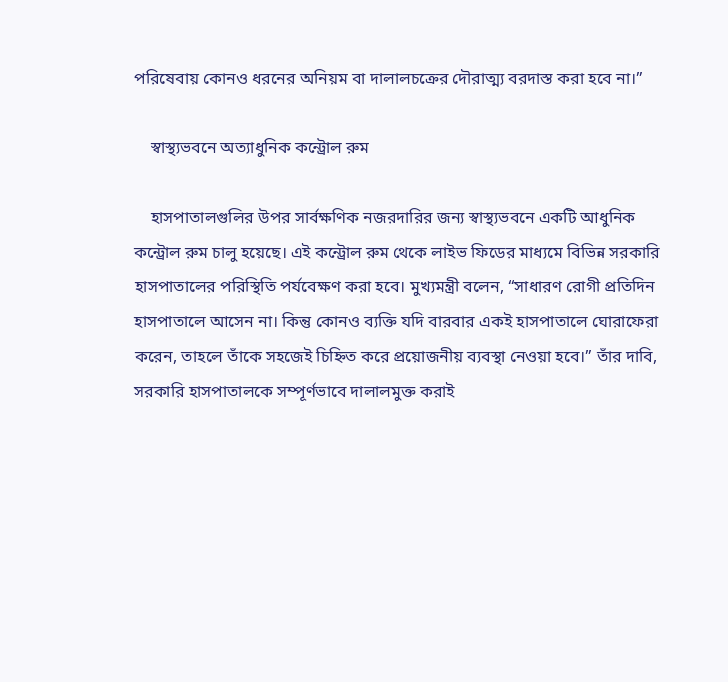পরিষেবায় কোনও ধরনের অনিয়ম বা দালালচক্রের দৌরাত্ম্য বরদাস্ত করা হবে না।”

    স্বাস্থ্যভবনে অত্যাধুনিক কন্ট্রোল রুম

    হাসপাতালগুলির উপর সার্বক্ষণিক নজরদারির জন্য স্বাস্থ্যভবনে একটি আধুনিক কন্ট্রোল রুম চালু হয়েছে। এই কন্ট্রোল রুম থেকে লাইভ ফিডের মাধ্যমে বিভিন্ন সরকারি হাসপাতালের পরিস্থিতি পর্যবেক্ষণ করা হবে। মুখ্যমন্ত্রী বলেন, “সাধারণ রোগী প্রতিদিন হাসপাতালে আসেন না। কিন্তু কোনও ব্যক্তি যদি বারবার একই হাসপাতালে ঘোরাফেরা করেন, তাহলে তাঁকে সহজেই চিহ্নিত করে প্রয়োজনীয় ব্যবস্থা নেওয়া হবে।” তাঁর দাবি, সরকারি হাসপাতালকে সম্পূর্ণভাবে দালালমুক্ত করাই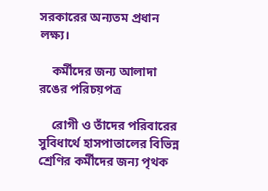সরকারের অন্যতম প্রধান লক্ষ্য।

    কর্মীদের জন্য আলাদা রঙের পরিচয়পত্র

    রোগী ও তাঁদের পরিবারের সুবিধার্থে হাসপাতালের বিভিন্ন শ্রেণির কর্মীদের জন্য পৃথক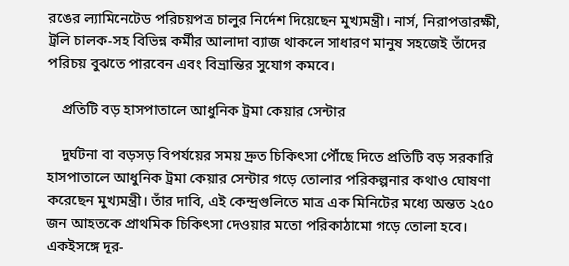রঙের ল্যামিনেটেড পরিচয়পত্র চালুর নির্দেশ দিয়েছেন মুখ্যমন্ত্রী। নার্স, নিরাপত্তারক্ষী, ট্রলি চালক-সহ বিভিন্ন কর্মীর আলাদা ব্যাজ থাকলে সাধারণ মানুষ সহজেই তাঁদের পরিচয় বুঝতে পারবেন এবং বিভ্রান্তির সুযোগ কমবে।

    প্রতিটি বড় হাসপাতালে আধুনিক ট্রমা কেয়ার সেন্টার

    দুর্ঘটনা বা বড়সড় বিপর্যয়ের সময় দ্রুত চিকিৎসা পৌঁছে দিতে প্রতিটি বড় সরকারি হাসপাতালে আধুনিক ট্রমা কেয়ার সেন্টার গড়ে তোলার পরিকল্পনার কথাও ঘোষণা করেছেন মুখ্যমন্ত্রী। তাঁর দাবি, এই কেন্দ্রগুলিতে মাত্র এক মিনিটের মধ্যে অন্তত ২৫০ জন আহতকে প্রাথমিক চিকিৎসা দেওয়ার মতো পরিকাঠামো গড়ে তোলা হবে। একইসঙ্গে দূর-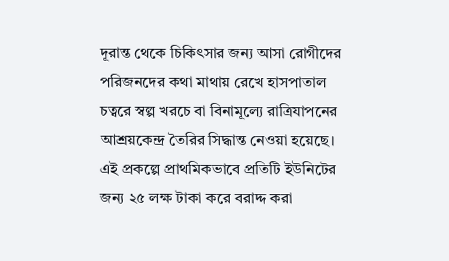দূরান্ত থেকে চিকিৎসার জন্য আসা রোগীদের পরিজনদের কথা মাথায় রেখে হাসপাতাল চত্বরে স্বল্প খরচে বা বিনামূল্যে রাত্রিযাপনের আশ্রয়কেন্দ্র তৈরির সিদ্ধান্ত নেওয়া হয়েছে। এই প্রকল্পে প্রাথমিকভাবে প্রতিটি ইউনিটের জন্য ২৫ লক্ষ টাকা করে বরাদ্দ করা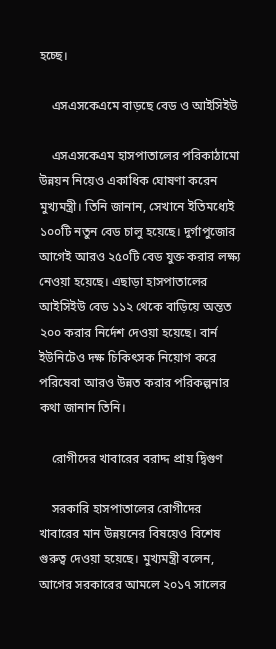হচ্ছে।

    এসএসকেএমে বাড়ছে বেড ও আইসিইউ

    এসএসকেএম হাসপাতালের পরিকাঠামো উন্নয়ন নিয়েও একাধিক ঘোষণা করেন মুখ্যমন্ত্রী। তিনি জানান, সেখানে ইতিমধ্যেই ১০০টি নতুন বেড চালু হয়েছে। দুর্গাপুজোর আগেই আরও ২৫০টি বেড যুক্ত করার লক্ষ্য নেওয়া হয়েছে। এছাড়া হাসপাতালের আইসিইউ বেড ১১২ থেকে বাড়িয়ে অন্তত ২০০ করার নির্দেশ দেওয়া হয়েছে। বার্ন ইউনিটেও দক্ষ চিকিৎসক নিয়োগ করে পরিষেবা আরও উন্নত করার পরিকল্পনার কথা জানান তিনি।

    রোগীদের খাবারের বরাদ্দ প্রায় দ্বিগুণ

    সরকারি হাসপাতালের রোগীদের খাবারের মান উন্নয়নের বিষয়েও বিশেষ গুরুত্ব দেওয়া হয়েছে। মুখ্যমন্ত্রী বলেন, আগের সরকারের আমলে ২০১৭ সালের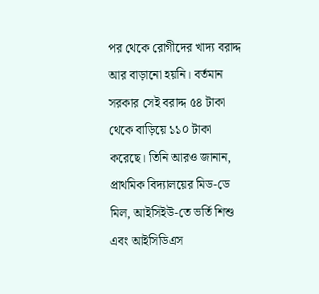পর থেকে রোগীদের খাদ্য বরাদ্দ আর বাড়ানো হয়নি। বর্তমান সরকার সেই বরাদ্দ ৫৪ টাকা থেকে বাড়িয়ে ১১০ টাকা করেছে। তিনি আরও জানান, প্রাথমিক বিদ্যালয়ের মিড-ডে মিল, আইসিইউ-তে ভর্তি শিশু এবং আইসিডিএস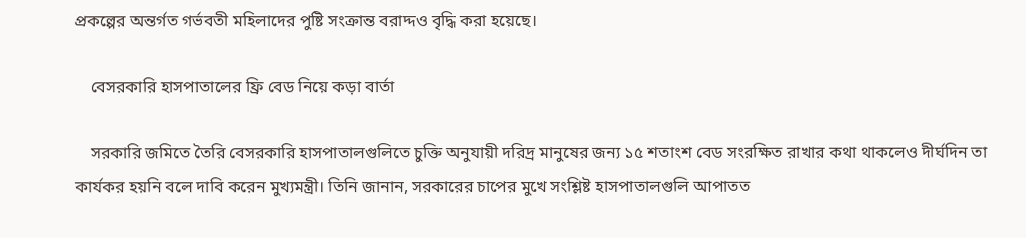প্রকল্পের অন্তর্গত গর্ভবতী মহিলাদের পুষ্টি সংক্রান্ত বরাদ্দও বৃদ্ধি করা হয়েছে।

    বেসরকারি হাসপাতালের ফ্রি বেড নিয়ে কড়া বার্তা

    সরকারি জমিতে তৈরি বেসরকারি হাসপাতালগুলিতে চুক্তি অনুযায়ী দরিদ্র মানুষের জন্য ১৫ শতাংশ বেড সংরক্ষিত রাখার কথা থাকলেও দীর্ঘদিন তা কার্যকর হয়নি বলে দাবি করেন মুখ্যমন্ত্রী। তিনি জানান, সরকারের চাপের মুখে সংশ্লিষ্ট হাসপাতালগুলি আপাতত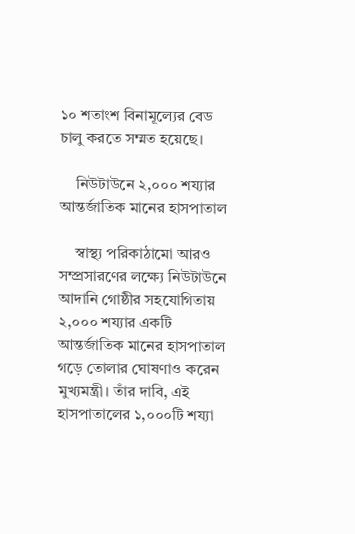১০ শতাংশ বিনামূল্যের বেড চালু করতে সম্মত হয়েছে।

    নিউটাউনে ২,০০০ শয্যার আন্তর্জাতিক মানের হাসপাতাল

    স্বাস্থ্য পরিকাঠামো আরও সম্প্রসারণের লক্ষ্যে নিউটাউনে আদানি গোষ্ঠীর সহযোগিতায় ২,০০০ শয্যার একটি আন্তর্জাতিক মানের হাসপাতাল গড়ে তোলার ঘোষণাও করেন মুখ্যমন্ত্রী। তাঁর দাবি, এই হাসপাতালের ১,০০০টি শয্যা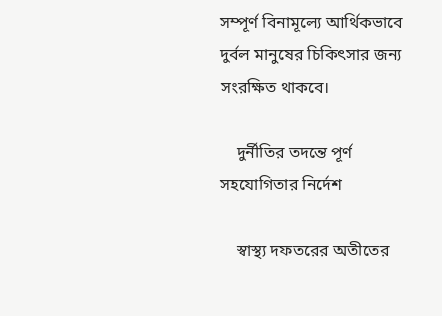সম্পূর্ণ বিনামূল্যে আর্থিকভাবে দুর্বল মানুষের চিকিৎসার জন্য সংরক্ষিত থাকবে।

    দুর্নীতির তদন্তে পূর্ণ সহযোগিতার নির্দেশ

    স্বাস্থ্য দফতরের অতীতের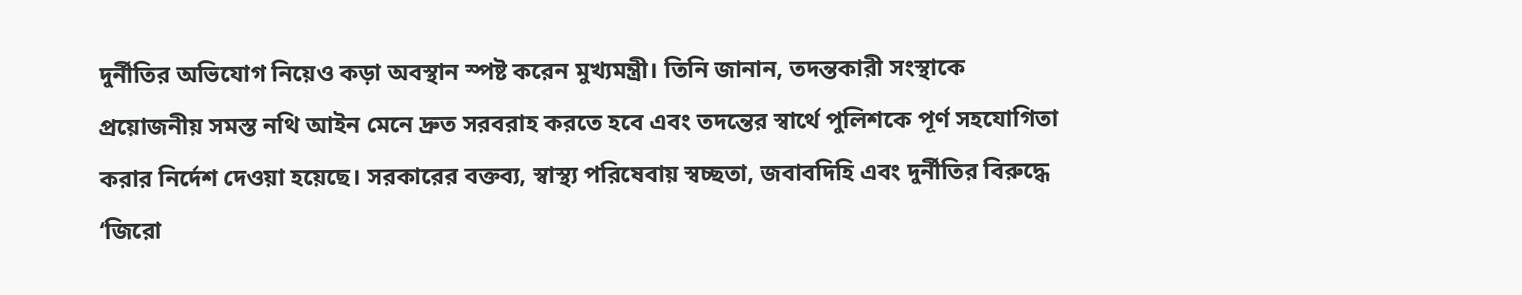দুর্নীতির অভিযোগ নিয়েও কড়া অবস্থান স্পষ্ট করেন মুখ্যমন্ত্রী। তিনি জানান, তদন্তকারী সংস্থাকে প্রয়োজনীয় সমস্ত নথি আইন মেনে দ্রুত সরবরাহ করতে হবে এবং তদন্তের স্বার্থে পুলিশকে পূর্ণ সহযোগিতা করার নির্দেশ দেওয়া হয়েছে। সরকারের বক্তব্য, স্বাস্থ্য পরিষেবায় স্বচ্ছতা, জবাবদিহি এবং দুর্নীতির বিরুদ্ধে ‘জিরো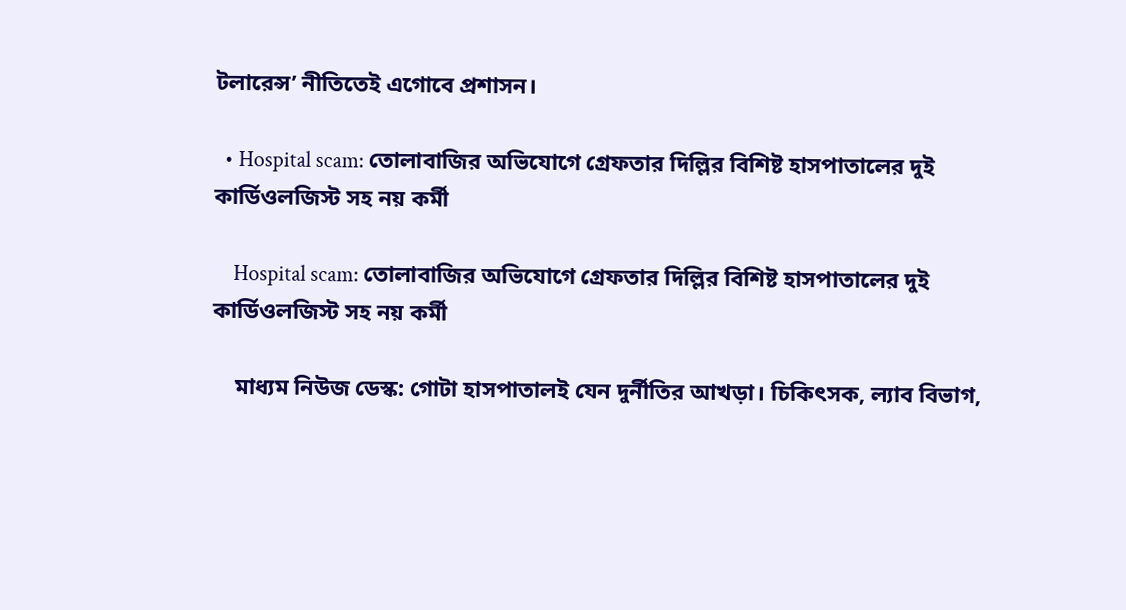টলারেন্স’ নীতিতেই এগোবে প্রশাসন।

  • Hospital scam: তোলাবাজির অভিযোগে গ্রেফতার দিল্লির বিশিষ্ট হাসপাতালের দুই কার্ডিওলজিস্ট সহ নয় কর্মী

    Hospital scam: তোলাবাজির অভিযোগে গ্রেফতার দিল্লির বিশিষ্ট হাসপাতালের দুই কার্ডিওলজিস্ট সহ নয় কর্মী

    মাধ্যম নিউজ ডেস্ক: গোটা হাসপাতালই যেন দুর্নীতির আখড়া। চিকিৎসক, ল্যাব বিভাগ,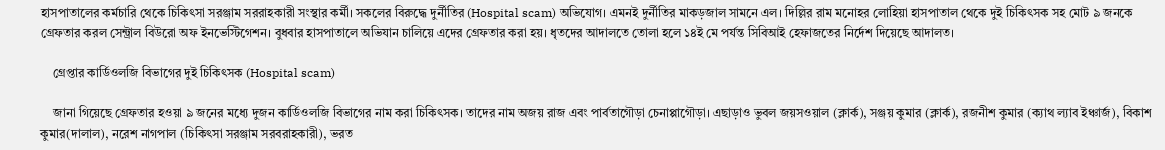হাসপাতালের কর্মচারি থেকে চিকিৎসা সরঞ্জাম সররাহকারী সংস্থার কর্মী। সকলের বিরুদ্ধে দুর্নীতির (Hospital scam) অভিযোগ। এমনই দুর্নীতির মাকড়জাল সামনে এল। দিল্লির রাম মনোহর লোহিয়া হাসপাতাল থেকে দুই চিকিৎসক সহ মোট ৯ জনকে গ্রেফতার করল সেন্ট্রাল বিউরো অফ ইনভেস্টিগেশন। বুধবার হাসপাতালে অভিযান চালিয়ে এদের গ্রেফতার করা হয়। ধৃতদের আদালতে তোলা হলে ১৪ই মে পর্যন্ত সিবিআই হেফাজতের নির্দেশ দিয়েছে আদালত।

    গ্রেপ্তার কার্ডিওলজি বিভাগের দুই চিকিৎসক (Hospital scam)

    জানা গিয়েছে গ্রেফতার হওয়া ৯ জনের মধ্যে দুজন কার্ডিওলজি বিভাগের নাম করা চিকিৎসক। তাদের নাম অজয় রাজ এবং পার্বতাগৌড়া চেনাপ্পাগৌড়া। এছাড়াও ভুবল জয়সওয়াল (ক্লার্ক), সঞ্জয় কুমার (ক্লার্ক), রজনীশ কুমার (ক্যাথ ল্যাব ইঞ্চার্জ), বিকাশ কুমার(দালাল), নরেশ নাগপাল (চিকিৎসা সরঞ্জাম সরবরাহকারী), ভরত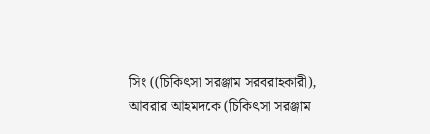সিং ((চিকিৎসা সরঞ্জাম সরবরাহকারী), আবরার আহমদকে (চিকিৎসা সরঞ্জাম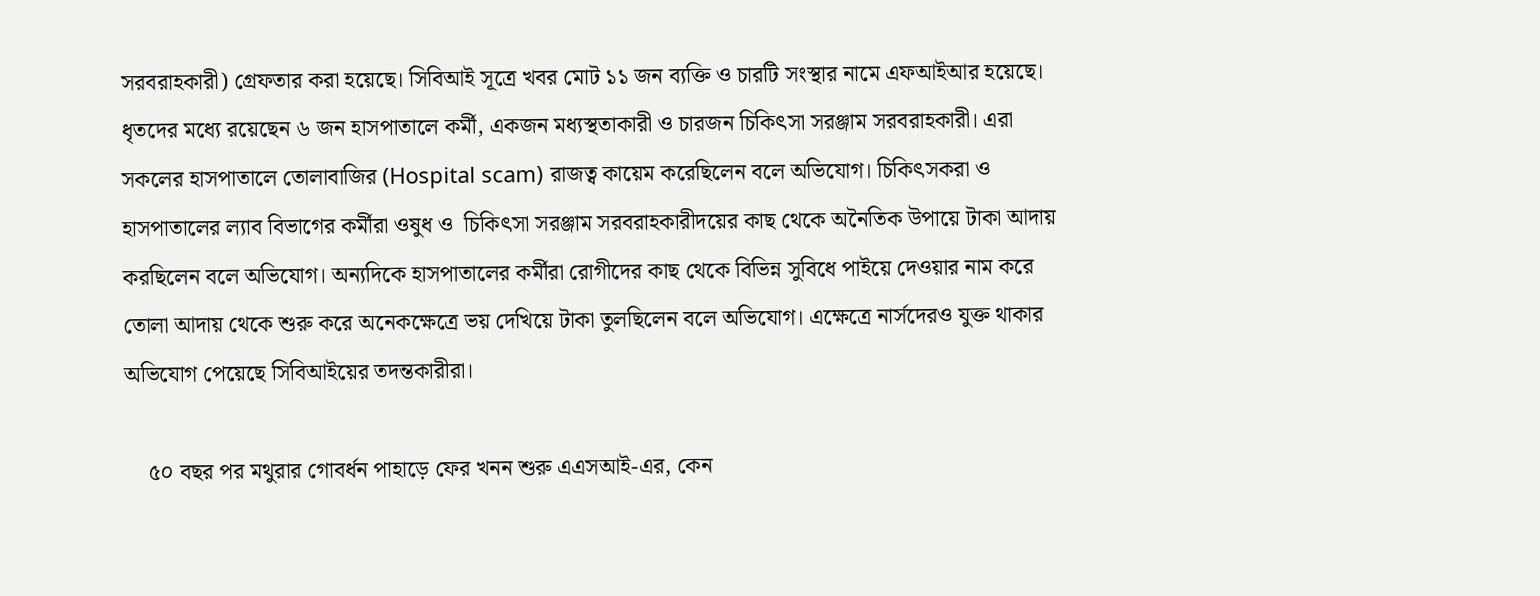সরবরাহকারী) গ্রেফতার করা হয়েছে। সিবিআই সূত্রে খবর মোট ১১ জন ব্যক্তি ও চারটি সংস্থার নামে এফআইআর হয়েছে। ধৃতদের মধ্যে রয়েছেন ৬ জন হাসপাতালে কর্মী, একজন মধ্যস্থতাকারী ও চারজন চিকিৎসা সরঞ্জাম সরবরাহকারী। এরা সকলের হাসপাতালে তোলাবাজির (Hospital scam) রাজত্ব কায়েম করেছিলেন বলে অভিযোগ। চিকিৎসকরা ও হাসপাতালের ল্যাব বিভাগের কর্মীরা ওষুধ ও  চিকিৎসা সরঞ্জাম সরবরাহকারীদয়ের কাছ থেকে অনৈতিক উপায়ে টাকা আদায় করছিলেন বলে অভিযোগ। অন্যদিকে হাসপাতালের কর্মীরা রোগীদের কাছ থেকে বিভিন্ন সুবিধে পাইয়ে দেওয়ার নাম করে তোলা আদায় থেকে শুরু করে অনেকক্ষেত্রে ভয় দেখিয়ে টাকা তুলছিলেন বলে অভিযোগ। এক্ষেত্রে নার্সদেরও যুক্ত থাকার অভিযোগ পেয়েছে সিবিআইয়ের তদন্তকারীরা।

    ৫০ বছর পর মথুরার গোবর্ধন পাহাড়ে ফের খনন শুরু এএসআই-এর, কেন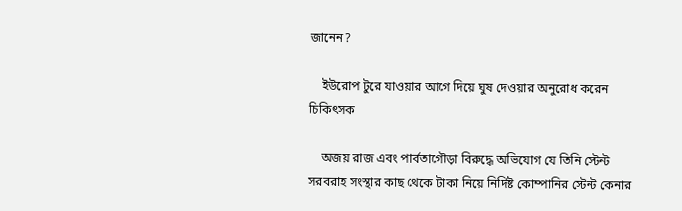জানেন?

    ইউরোপ টুরে যাওয়ার আগে দিয়ে ঘুষ দেওয়ার অনুরোধ করেন চিকিৎসক

    অজয় রাজ এবং পার্বতাগৌড়া বিরুদ্ধে অভিযোগ যে তিনি স্টেন্ট সরবরাহ সংস্থার কাছ থেকে টাকা নিয়ে নির্দিষ্ট কোম্পানির স্টেন্ট কেনার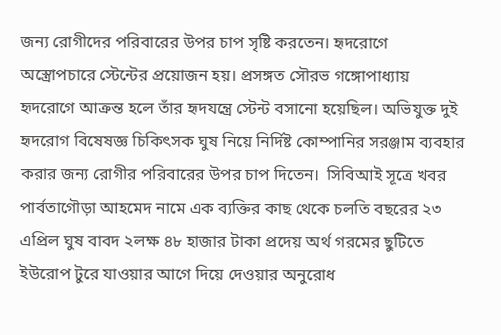জন্য রোগীদের পরিবারের উপর চাপ সৃষ্টি করতেন। হৃদরোগে অস্ত্রোপচারে স্টেন্টের প্রয়োজন হয়। প্রসঙ্গত সৌরভ গঙ্গোপাধ্যায় হৃদরোগে আক্রন্ত হলে তাঁর হৃদযন্ত্রে স্টেন্ট বসানো হয়েছিল। অভিযুক্ত দুই হৃদরোগ বিষেষজ্ঞ চিকিৎসক ঘুষ নিয়ে নির্দিষ্ট কোম্পানির সরঞ্জাম ব্যবহার করার জন্য রোগীর পরিবারের উপর চাপ দিতেন।  সিবিআই সূত্রে খবর পার্বতাগৌড়া আহমেদ নামে এক ব্যক্তির কাছ থেকে চলতি বছরের ২৩ এপ্রিল ঘুষ বাবদ ২লক্ষ ৪৮ হাজার টাকা প্রদেয় অর্থ গরমের ছুটিতে ইউরোপ টুরে যাওয়ার আগে দিয়ে দেওয়ার অনুরোধ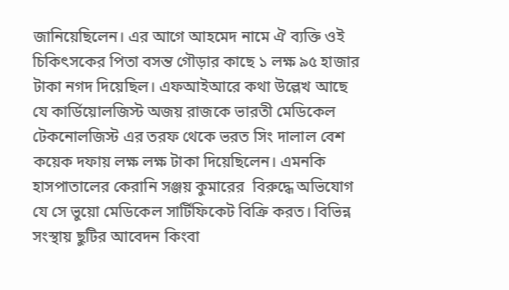জানিয়েছিলেন। এর আগে আহমেদ নামে ঐ ব্যক্তি ওই চিকিৎসকের পিতা বসন্ত গৌড়ার কাছে ১ লক্ষ ৯৫ হাজার টাকা নগদ দিয়েছিল। এফআইআরে কথা উল্লেখ আছে যে কার্ডিয়োলজিস্ট অজয় রাজকে ভারতী মেডিকেল টেকনোলজিস্ট এর তরফ থেকে ভরত সিং দালাল বেশ কয়েক দফায় লক্ষ লক্ষ টাকা দিয়েছিলেন। এমনকি হাসপাতালের কেরানি সঞ্জয় কুমারের  বিরুদ্ধে অভিযোগ যে সে ভুয়ো মেডিকেল সার্টিফিকেট বিক্রি করত। বিভিন্ন সংস্থায় ছুটির আবেদন কিংবা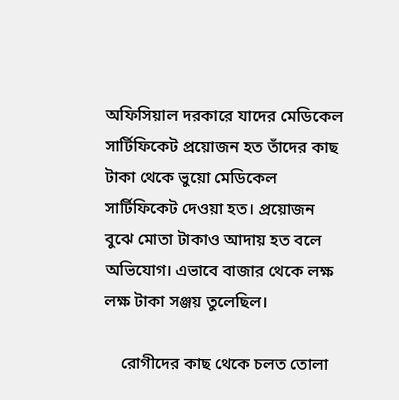অফিসিয়াল দরকারে যাদের মেডিকেল সার্টিফিকেট প্রয়োজন হত তাঁদের কাছ টাকা থেকে ভুয়ো মেডিকেল সার্টিফিকেট দেওয়া হত। প্রয়োজন বুঝে মোতা টাকাও আদায় হত বলে অভিযোগ। এভাবে বাজার থেকে লক্ষ লক্ষ টাকা সঞ্জয় তুলেছিল।

    রোগীদের কাছ থেকে চলত তোলা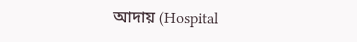আদায় (Hospital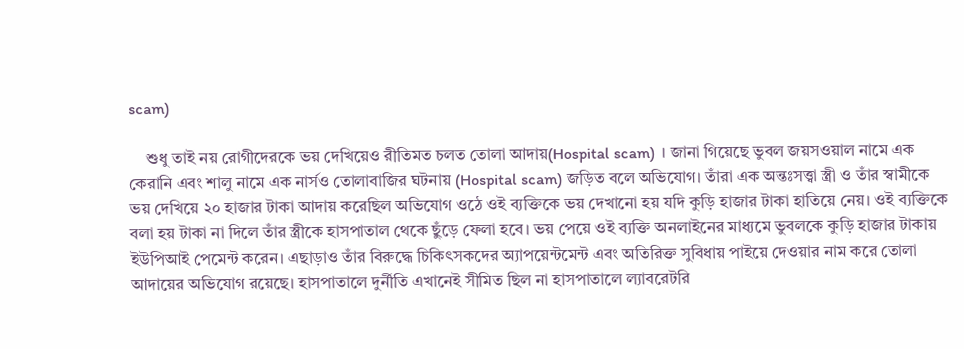scam)

    শুধু তাই নয় রোগীদেরকে ভয় দেখিয়েও রীতিমত চলত তোলা আদায়(Hospital scam) । জানা গিয়েছে ভুবল জয়সওয়াল নামে এক কেরানি এবং শালু নামে এক নার্সও তোলাবাজির ঘটনায় (Hospital scam) জড়িত বলে অভিযোগ। তাঁরা এক অন্তঃসত্ত্বা স্ত্রী ও তাঁর স্বামীকে ভয় দেখিয়ে ২০ হাজার টাকা আদায় করেছিল অভিযোগ ওঠে ওই ব্যক্তিকে ভয় দেখানো হয় যদি কুড়ি হাজার টাকা হাতিয়ে নেয়। ওই ব্যক্তিকে বলা হয় টাকা না দিলে তাঁর স্ত্রীকে হাসপাতাল থেকে ছুঁড়ে ফেলা হবে। ভয় পেয়ে ওই ব্যক্তি অনলাইনের মাধ্যমে ভুবলকে কুড়ি হাজার টাকায় ইউপিআই পেমেন্ট করেন। এছাড়াও তাঁর বিরুদ্ধে চিকিৎসকদের অ্যাপয়েন্টমেন্ট এবং অতিরিক্ত সুবিধায় পাইয়ে দেওয়ার নাম করে তোলা আদায়ের অভিযোগ রয়েছে। হাসপাতালে দুর্নীতি এখানেই সীমিত ছিল না হাসপাতালে ল্যাবরেটরি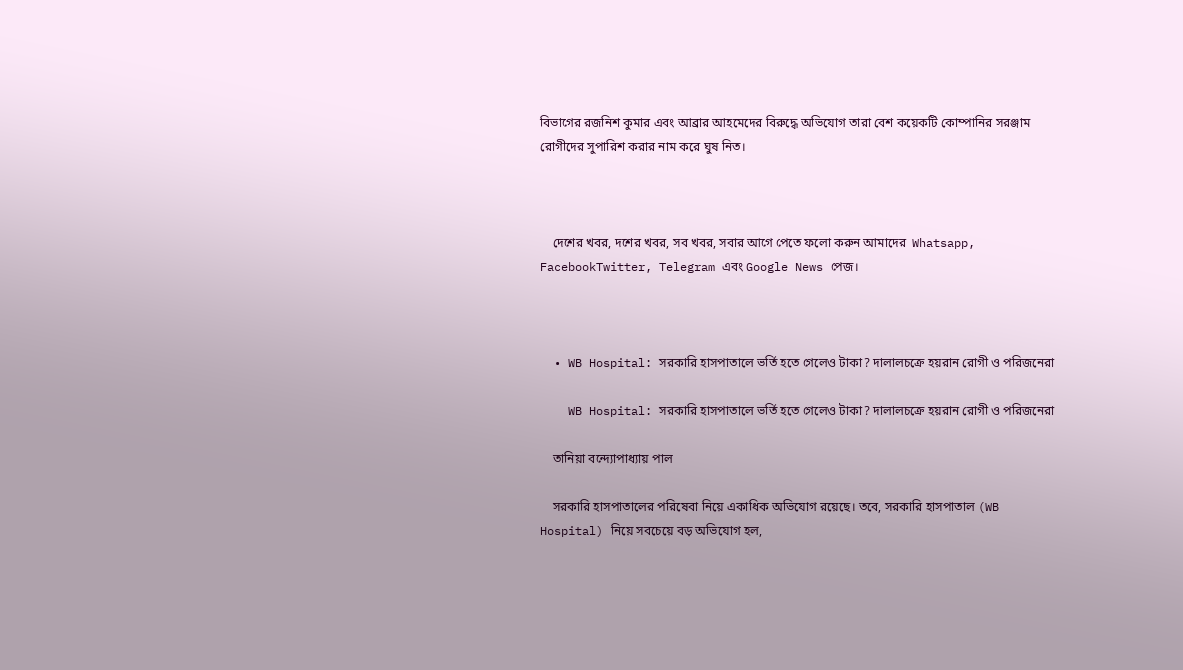বিভাগের রজনিশ কুমার এবং আব্রার আহমেদের বিরুদ্ধে অভিযোগ তারা বেশ কয়েকটি কোম্পানির সরঞ্জাম রোগীদের সুপারিশ করার নাম করে ঘুষ নিত।



    দেশের খবর, দশের খবর, সব খবর, সবার আগে পেতে ফলো করুন আমাদের  Whatsapp, FacebookTwitter, Telegram এবং Google News পেজ।



  • WB Hospital: সরকারি হাসপাতালে ভর্তি হতে গেলেও টাকা? দালালচক্রে হয়রান রোগী ও পরিজনেরা

    WB Hospital: সরকারি হাসপাতালে ভর্তি হতে গেলেও টাকা? দালালচক্রে হয়রান রোগী ও পরিজনেরা

    তানিয়া বন্দ্যোপাধ্যায় পাল

    সরকারি হাসপাতালের পরিষেবা নিয়ে একাধিক অভিযোগ রয়েছে। তবে, সরকারি হাসপাতাল (WB Hospital) নিয়ে সবচেয়ে বড় অভিযোগ হল,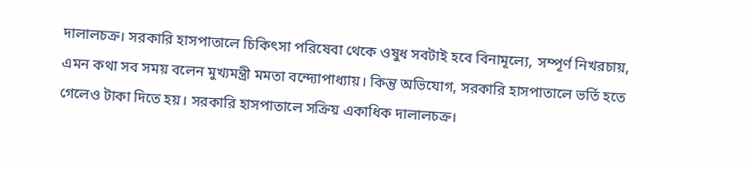দালালচক্র। সরকারি হাসপাতালে চিকিৎসা পরিষেবা থেকে ওষুধ সবটাই হবে বিনামূল্যে, সম্পূর্ণ নিখরচায়, এমন কথা সব সময় বলেন মুখ্যমন্ত্রী মমতা বন্দ্যোপাধ্যায়। কিন্তু অভিযোগ, সরকারি হাসপাতালে ভর্তি হতে গেলেও টাকা দিতে হয়। সরকারি হাসপাতালে সক্রিয় একাধিক দালালচক্র।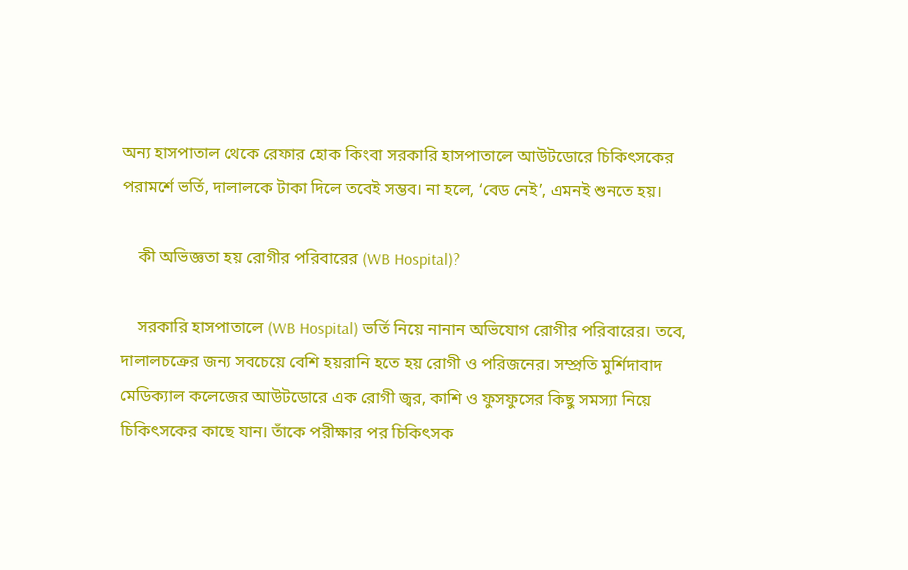অন্য হাসপাতাল থেকে রেফার হোক কিংবা সরকারি হাসপাতালে আউটডোরে চিকিৎসকের পরামর্শে ভর্তি, দালালকে টাকা দিলে তবেই সম্ভব। না হলে, ‘বেড নেই’, এমনই শুনতে হয়।

    কী অভিজ্ঞতা হয় রোগীর পরিবারের (WB Hospital)?

    সরকারি হাসপাতালে (WB Hospital) ভর্তি নিয়ে নানান অভিযোগ রোগীর পরিবারের। তবে, দালালচক্রের জন্য সবচেয়ে বেশি হয়রানি হতে হয় রোগী ও পরিজনের। সম্প্রতি মুর্শিদাবাদ মেডিক্যাল কলেজের আউটডোরে এক রোগী জ্বর, কাশি ও ফুসফুসের কিছু সমস্যা নিয়ে চিকিৎসকের কাছে যান। তাঁকে পরীক্ষার পর চিকিৎসক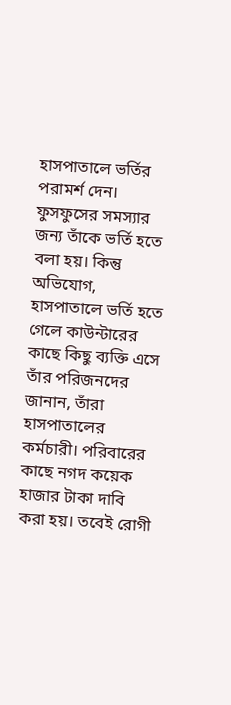হাসপাতালে ভর্তির পরামর্শ দেন। ফুসফুসের সমস্যার জন্য তাঁকে ভর্তি হতে বলা হয়। কিন্তু অভিযোগ, হাসপাতালে ভর্তি হতে গেলে কাউন্টারের কাছে কিছু ব্যক্তি এসে তাঁর পরিজনদের জানান, তাঁরা হাসপাতালের কর্মচারী। পরিবারের কাছে নগদ কয়েক হাজার টাকা দাবি করা হয়। তবেই রোগী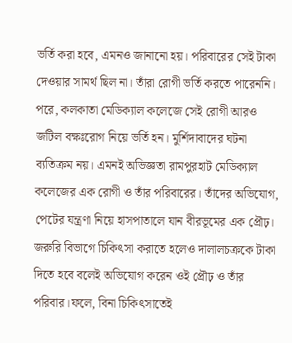ভর্তি করা হবে, এমনও জানানো হয়। পরিবারের সেই টাকা দেওয়ার সামর্থ ছিল না। তাঁরা রোগী ভর্তি করতে পারেননি। পরে, কলকাতা মেডিক্যাল কলেজে সেই রোগী আরও জটিল বক্ষঃরোগ নিয়ে ভর্তি হন। মুর্শিদাবাদের ঘটনা ব্যতিক্রম নয়। এমনই অভিজ্ঞতা রামপুরহাট মেডিক্যাল কলেজের এক রোগী ও তাঁর পরিবারের। তাঁদের অভিযোগ, পেটের যন্ত্রণা নিয়ে হাসপাতালে যান বীরভূমের এক প্রৌঢ়। জরুরি বিভাগে চিকিৎসা করাতে হলেও দালালচক্রকে টাকা দিতে হবে বলেই অভিযোগ করেন ওই প্রৌঢ় ও তাঁর পরিবার।ফলে, বিনা চিকিৎসাতেই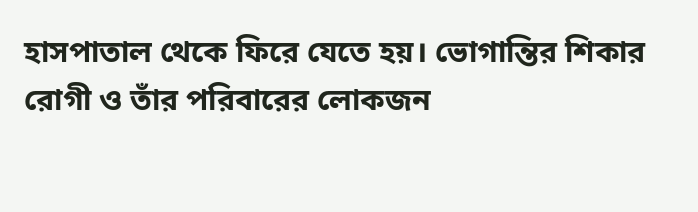হাসপাতাল থেকে ফিরে যেতে হয়। ভোগান্তির শিকার রোগী ও তাঁর পরিবারের লোকজন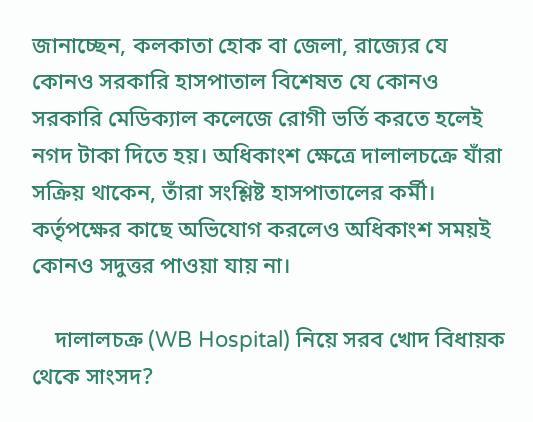জানাচ্ছেন, কলকাতা হোক বা জেলা, রাজ্যের যে কোনও সরকারি হাসপাতাল বিশেষত যে কোনও সরকারি মেডিক্যাল কলেজে রোগী ভর্তি করতে হলেই নগদ টাকা দিতে হয়। অধিকাংশ ক্ষেত্রে দালালচক্রে যাঁরা সক্রিয় থাকেন, তাঁরা সংশ্লিষ্ট হাসপাতালের কর্মী। কর্তৃপক্ষের কাছে অভিযোগ করলেও অধিকাংশ সময়ই কোনও সদুত্তর পাওয়া যায় না।

    দালালচক্র (WB Hospital) নিয়ে সরব খোদ বিধায়ক থেকে সাংসদ?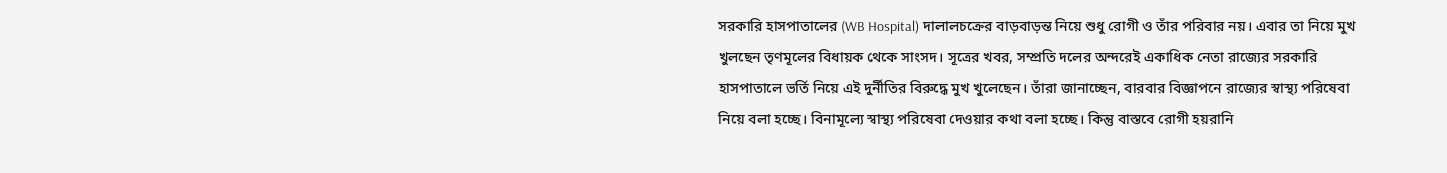সরকারি হাসপাতালের (WB Hospital) দালালচক্রের বাড়বাড়ন্ত নিয়ে শুধু রোগী ও তাঁর পরিবার নয়। এবার তা নিয়ে মুখ খুলছেন তৃণমূলের বিধায়ক থেকে সাংসদ। সূত্রের খবর, সম্প্রতি দলের অন্দরেই একাধিক নেতা রাজ্যের সরকারি হাসপাতালে ভর্তি নিয়ে এই দুর্নীতির বিরুদ্ধে মুখ খুলেছেন। তাঁরা জানাচ্ছেন, বারবার বিজ্ঞাপনে রাজ্যের স্বাস্থ্য পরিষেবা নিয়ে বলা হচ্ছে। বিনামূল্যে স্বাস্থ্য পরিষেবা দেওয়ার কথা বলা হচ্ছে। কিন্তু বাস্তবে রোগী হয়রানি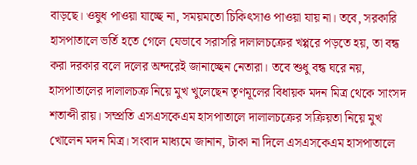বাড়ছে। ওষুধ পাওয়া যাচ্ছে না, সময়মতো চিকিৎসাও পাওয়া যায় না। তবে, সরকারি হাসপাতালে ভর্তি হতে গেলে যেভাবে সরাসরি দালালচক্রের খপ্পরে পড়তে হয়, তা বন্ধ করা দরকার বলে দলের অন্দরেই জানাচ্ছেন নেতারা। তবে শুধু বন্ধ ঘরে নয়, হাসপাতালের দালালচক্র নিয়ে মুখ খুলেছেন তৃণমূলের বিধায়ক মদন মিত্র থেকে সাংসদ শতাব্দী রায়। সম্প্রতি এসএসকেএম হাসপাতালে দালালচক্রের সক্রিয়তা নিয়ে মুখ খোলেন মদন মিত্র। সংবাদ মাধ্যমে জানান, টাকা না দিলে এসএসকেএম হাসপাতালে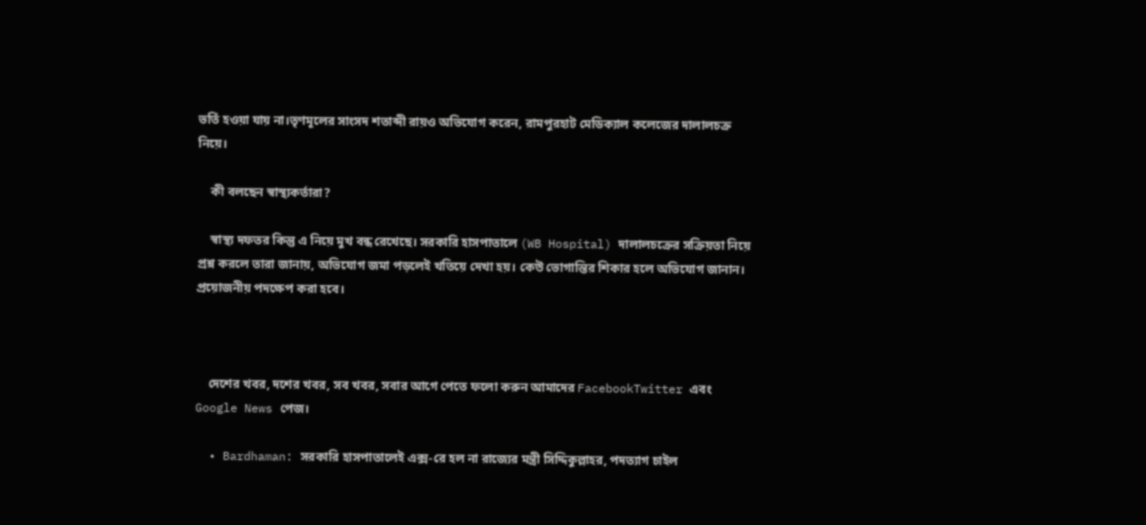ভর্তি হওয়া যায় না।তৃণমূলের সাংসদ শতাব্দী রায়ও অভিযোগ করেন, রামপুরহাট মেডিক্যাল কলেজের দালালচক্র নিয়ে।

    কী বলছেন স্বাস্থ্যকর্তারা?

    স্বাস্থ্য দফতর কিন্তু এ নিয়ে মুখ বন্ধ রেখেছে। সরকারি হাসপাতালে (WB Hospital) দালালচক্রের সক্রিয়তা নিয়ে প্রশ্ন করলে তারা জানায়, অভিযোগ জমা পড়লেই খতিয়ে দেখা হয়। কেউ ভোগান্তির শিকার হলে অভিযোগ জানান। প্রয়োজনীয় পদক্ষেপ করা হবে।



    দেশের খবর, দশের খবর, সব খবর, সবার আগে পেতে ফলো করুন আমাদের FacebookTwitter এবং Google News পেজ।

  • Bardhaman: সরকারি হাসপাতালেই এক্স-রে হল না রাজ্যের মন্ত্রী সিদ্দিকুল্লাহর, পদত্যাগ চাইল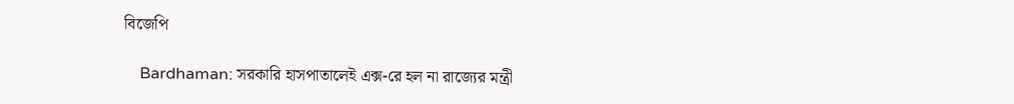বিজেপি

    Bardhaman: সরকারি হাসপাতালেই এক্স-রে হল না রাজ্যের মন্ত্রী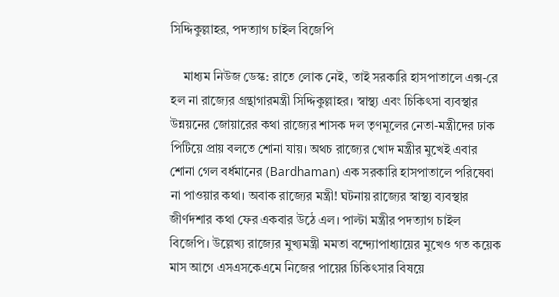সিদ্দিকুল্লাহর, পদত্যাগ চাইল বিজেপি

    মাধ্যম নিউজ ডেস্ক: রাতে লোক নেই, তাই সরকারি হাসপাতালে এক্স-রে হল না রাজ্যের গ্রন্থাগারমন্ত্রী সিদ্দিকুল্লাহর। স্বাস্থ্য এবং চিকিৎসা ব্যবস্থার উন্নয়নের জোয়ারের কথা রাজ্যের শাসক দল তৃণমূলের নেতা-মন্ত্রীদের ঢাক পিটিয়ে প্রায় বলতে শোনা যায়। অথচ রাজ্যের খোদ মন্ত্রীর মুখেই এবার শোনা গেল বর্ধমানের (Bardhaman) এক সরকারি হাসপাতালে পরিষেবা না পাওয়ার কথা। অবাক রাজ্যের মন্ত্রী! ঘটনায় রাজ্যের স্বাস্থ্য ব্যবস্থার জীর্ণদশার কথা ফের একবার উঠে এল। পাল্টা মন্ত্রীর পদত্যাগ চাইল বিজেপি। উল্লেখ্য রাজ্যের মুখ্যমন্ত্রী মমতা বন্দ্যোপাধ্যায়ের মুখেও গত কয়েক মাস আগে এসএসকেএমে নিজের পায়ের চিকিৎসার বিষয়ে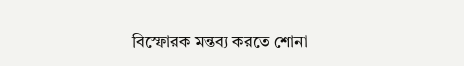বিস্ফোরক মন্তব্য করতে শোনা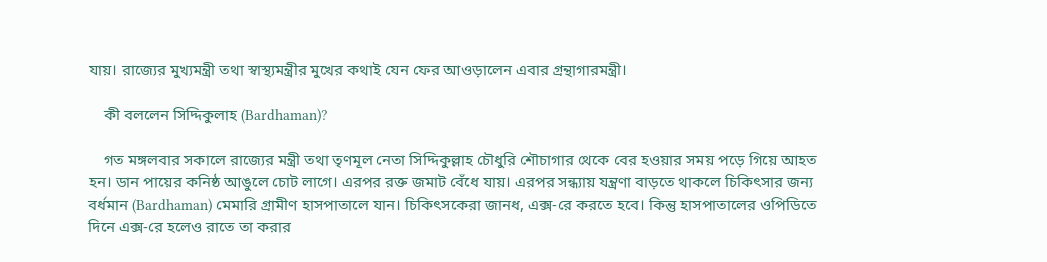যায়। রাজ্যের মুখ্যমন্ত্রী তথা স্বাস্থ্যমন্ত্রীর মুখের কথাই যেন ফের আওড়ালেন এবার গ্রন্থাগারমন্ত্রী।

    কী বললেন সিদ্দিকুলাহ (Bardhaman)?

    গত মঙ্গলবার সকালে রাজ্যের মন্ত্রী তথা তৃণমূল নেতা সিদ্দিকুল্লাহ চৌধুরি শৌচাগার থেকে বের হওয়ার সময় পড়ে গিয়ে আহত হন। ডান পায়ের কনিষ্ঠ আঙুলে চোট লাগে। এরপর রক্ত জমাট বেঁধে যায়। এরপর সন্ধ্যায় যন্ত্রণা বাড়তে থাকলে চিকিৎসার জন্য বর্ধমান (Bardhaman) মেমারি গ্রামীণ হাসপাতালে যান। চিকিৎসকেরা জানধ, এক্স-রে করতে হবে। কিন্তু হাসপাতালের ওপিডিতে দিনে এক্স-রে হলেও রাতে তা করার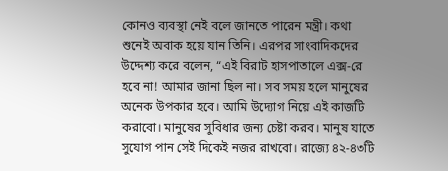কোনও ব্যবস্থা নেই বলে জানতে পারেন মন্ত্রী। কথা শুনেই অবাক হয়ে যান তিনি। এরপর সাংবাদিকদের উদ্দেশ্য করে বলেন, “এই বিরাট হাসপাতালে এক্স-রে হবে না! আমার জানা ছিল না। সব সময় হলে মানুষের অনেক উপকার হবে। আমি উদ্যোগ নিয়ে এই কাজটি করাবো। মানুষের সুবিধার জন্য চেষ্টা করব। মানুষ যাতে সুযোগ পান সেই দিকেই নজর রাখবো। রাজ্যে ৪২-৪৩টি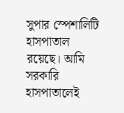সুপার স্পেশালিটি হাসপাতাল রয়েছে। আমি সরকারি হাসপাতালেই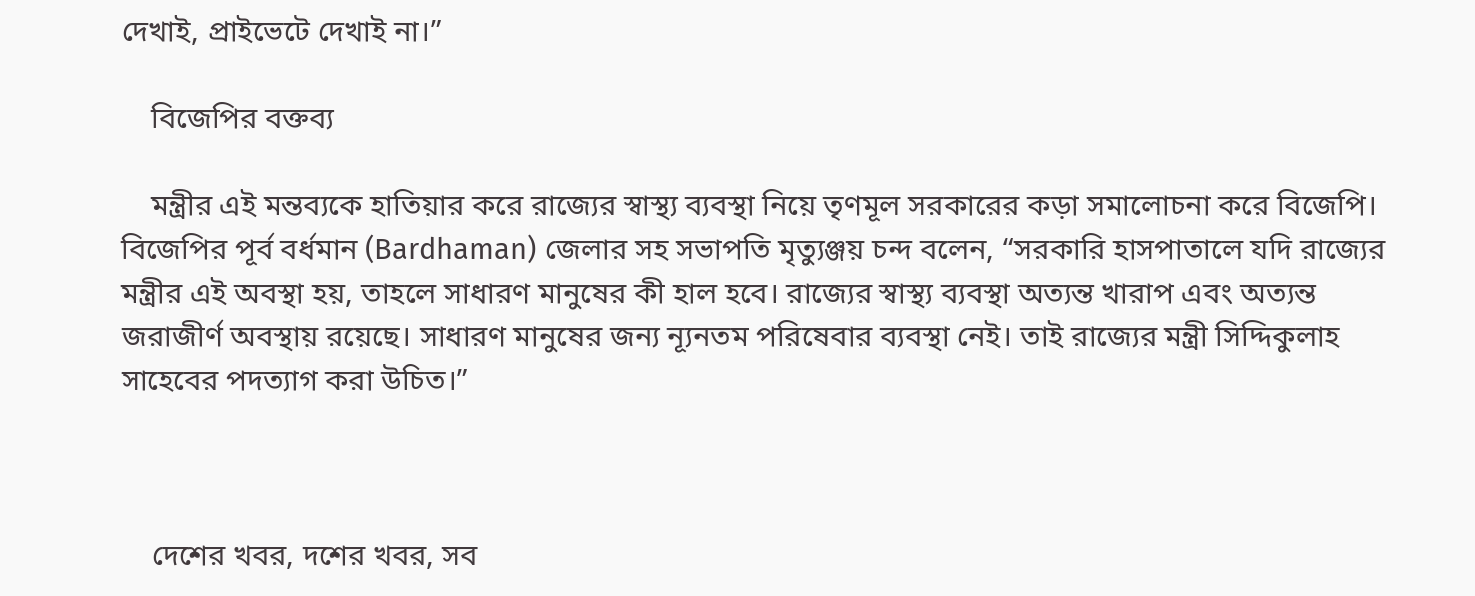দেখাই, প্রাইভেটে দেখাই না।”

    বিজেপির বক্তব্য

    মন্ত্রীর এই মন্তব্যকে হাতিয়ার করে রাজ্যের স্বাস্থ্য ব্যবস্থা নিয়ে তৃণমূল সরকারের কড়া সমালোচনা করে বিজেপি। বিজেপির পূর্ব বর্ধমান (Bardhaman) জেলার সহ সভাপতি মৃত্যুঞ্জয় চন্দ বলেন, “সরকারি হাসপাতালে যদি রাজ্যের মন্ত্রীর এই অবস্থা হয়, তাহলে সাধারণ মানুষের কী হাল হবে। রাজ্যের স্বাস্থ্য ব্যবস্থা অত্যন্ত খারাপ এবং অত্যন্ত জরাজীর্ণ অবস্থায় রয়েছে। সাধারণ মানুষের জন্য ন্যূনতম পরিষেবার ব্যবস্থা নেই। তাই রাজ্যের মন্ত্রী সিদ্দিকুলাহ সাহেবের পদত্যাগ করা উচিত।”



    দেশের খবর, দশের খবর, সব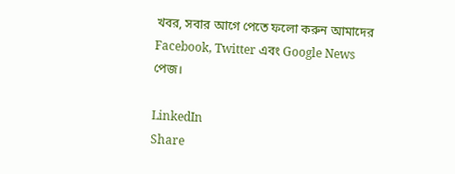খবর, সবার আগে পেতে ফলো করুন আমাদের Facebook, Twitter এবং Google News পেজ।

LinkedIn
Share